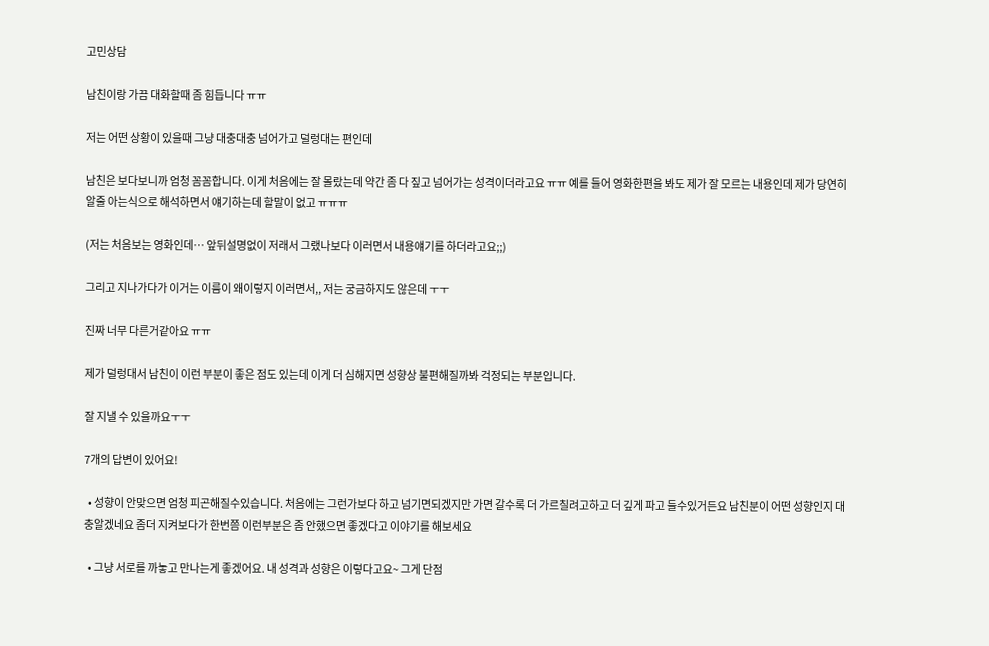고민상담

남친이랑 가끔 대화할때 좀 힘듭니다 ㅠㅠ

저는 어떤 상황이 있을때 그냥 대충대충 넘어가고 덜렁대는 편인데

남친은 보다보니까 엄청 꼼꼼합니다. 이게 처음에는 잘 몰랐는데 약간 좀 다 짚고 넘어가는 성격이더라고요 ㅠㅠ 예를 들어 영화한편을 봐도 제가 잘 모르는 내용인데 제가 당연히 알줄 아는식으로 해석하면서 얘기하는데 할말이 없고 ㅠㅠㅠ

(저는 처음보는 영화인데… 앞뒤설명없이 저래서 그랬나보다 이러면서 내용얘기를 하더라고요;;)

그리고 지나가다가 이거는 이름이 왜이렇지 이러면서,, 저는 궁금하지도 않은데 ㅜㅜ

진짜 너무 다른거같아요 ㅠㅠ

제가 덜렁대서 남친이 이런 부분이 좋은 점도 있는데 이게 더 심해지면 성향상 불편해질까봐 걱정되는 부분입니다.

잘 지낼 수 있을까요ㅜㅜ

7개의 답변이 있어요!

  • 성향이 안맞으면 엄청 피곤해질수있습니다. 처음에는 그런가보다 하고 넘기면되겠지만 가면 갈수록 더 가르칠려고하고 더 깊게 파고 들수있거든요 남친분이 어떤 성향인지 대충알겠네요 좀더 지켜보다가 한번쯤 이런부분은 좀 안했으면 좋겠다고 이야기를 해보세요

  • 그냥 서로를 까놓고 만나는게 좋겠어요. 내 성격과 성향은 이렇다고요~ 그게 단점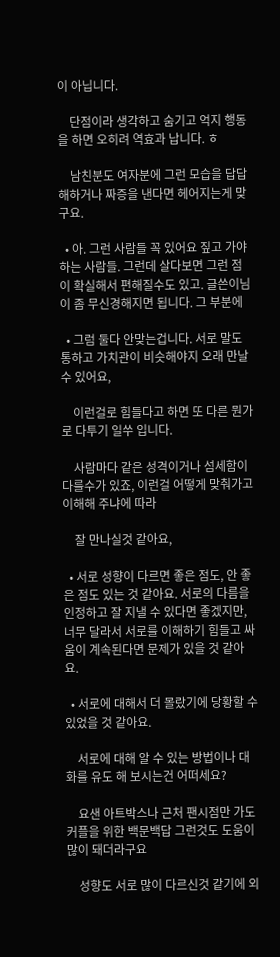이 아닙니다.

    단점이라 생각하고 숨기고 억지 행동을 하면 오히려 역효과 납니다. ㅎ

    남친분도 여자분에 그런 모습을 답답해하거나 짜증을 낸다면 헤어지는게 맞구요.

  • 아. 그런 사람들 꼭 있어요 짚고 가야하는 사람들. 그런데 살다보면 그런 점이 확실해서 편해질수도 있고. 글쓴이님이 좀 무신경해지면 됩니다. 그 부분에

  • 그럼 둘다 안맞는겁니다. 서로 말도 통하고 가치관이 비슷해야지 오래 만날수 있어요,

    이런걸로 힘들다고 하면 또 다른 뭔가로 다투기 일쑤 입니다.

    사람마다 같은 성격이거나 섬세함이 다를수가 있죠, 이런걸 어떻게 맞춰가고 이해해 주냐에 따라

    잘 만나실것 같아요,

  • 서로 성향이 다르면 좋은 점도, 안 좋은 점도 있는 것 같아요. 서로의 다름을 인정하고 잘 지낼 수 있다면 좋겠지만, 너무 달라서 서로를 이해하기 힘들고 싸움이 계속된다면 문제가 있을 것 같아요.

  • 서로에 대해서 더 몰랐기에 당황할 수 있었을 것 같아요.

    서로에 대해 알 수 있는 방법이나 대화를 유도 해 보시는건 어떠세요?

    요샌 아트박스나 근처 팬시점만 가도 커플을 위한 백문백답 그런것도 도움이 많이 돼더라구요

    성향도 서로 많이 다르신것 같기에 외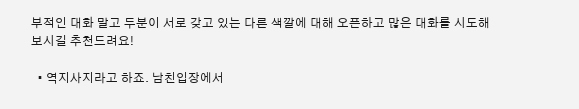부적인 대화 말고 두분이 서로 갖고 있는 다른 색깔에 대해 오픈하고 많은 대화를 시도해보시길 추천드려요!

  • 역지사지라고 하죠. 남친입장에서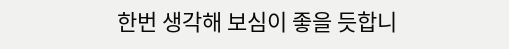한번 생각해 보심이 좋을 듯합니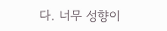다. 너무 성향이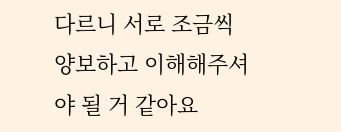다르니 서로 조금씩 양보하고 이해해주셔야 될 거 같아요